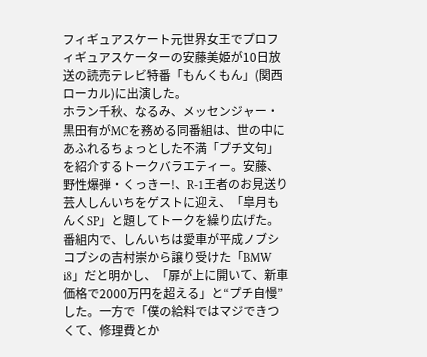フィギュアスケート元世界女王でプロフィギュアスケーターの安藤美姫が10日放送の読売テレビ特番「もんくもん」(関西ローカル)に出演した。
ホラン千秋、なるみ、メッセンジャー・黒田有がMCを務める同番組は、世の中にあふれるちょっとした不満「プチ文句」を紹介するトークバラエティー。安藤、野性爆弾・くっきー!、R-1王者のお見送り芸人しんいちをゲストに迎え、「皐月もんくSP」と題してトークを繰り広げた。
番組内で、しんいちは愛車が平成ノブシコブシの吉村崇から譲り受けた「BMW i8」だと明かし、「扉が上に開いて、新車価格で2000万円を超える」と“プチ自慢”した。一方で「僕の給料ではマジできつくて、修理費とか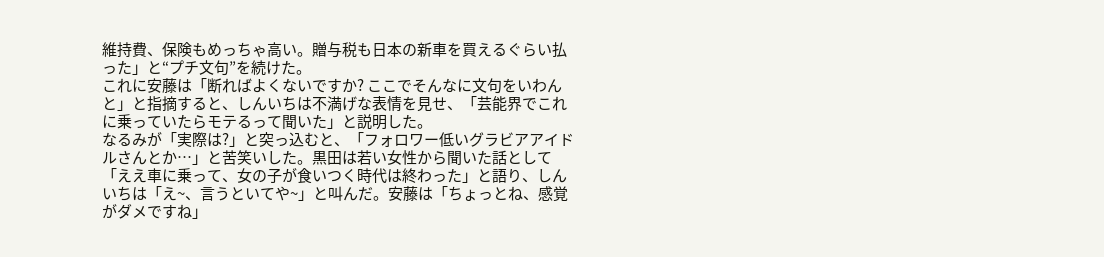維持費、保険もめっちゃ高い。贈与税も日本の新車を買えるぐらい払った」と“プチ文句”を続けた。
これに安藤は「断ればよくないですか? ここでそんなに文句をいわんと」と指摘すると、しんいちは不満げな表情を見せ、「芸能界でこれに乗っていたらモテるって聞いた」と説明した。
なるみが「実際は?」と突っ込むと、「フォロワー低いグラビアアイドルさんとか…」と苦笑いした。黒田は若い女性から聞いた話として「ええ車に乗って、女の子が食いつく時代は終わった」と語り、しんいちは「え~、言うといてや~」と叫んだ。安藤は「ちょっとね、感覚がダメですね」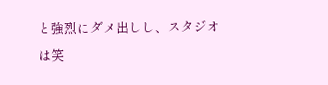と強烈にダメ出しし、スタジオは笑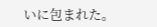いに包まれた。